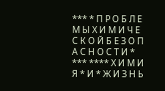*** * П Р О Б Л Е М Ы Х И М И Ч Е С К О Й Б Е З О П А С Н О С Т И * *** **** Х И М И Я * И * Ж И З Н Ь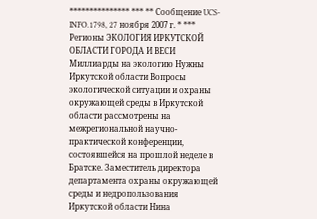*************** *** ** Сообщение UCS-INFO.1798, 27 ноября 2007 г. * *** Регионы ЭКОЛОГИЯ ИРКУТСКОЙ ОБЛАСТИ ГОРОДА И ВЕСИ Миллиарды на экологию Нужны Иркутской области Вопросы экологической ситуации и охраны окружающей среды в Иркутской области рассмотрены на межрегиональной научно-практической конференции, состоявшейся на прошлой неделе в Братске. Заместитель директора департамента охраны окружающей среды и недропользования Иркутской области Нина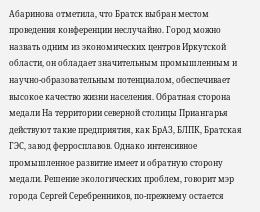Абаринова отметила, что Братск выбран местом проведения конференции неслучайно. Город можно назвать одним из экономических центров Иркутской области, он обладает значительным промышленным и научно-образовательным потенциалом, обеспечивает высокое качество жизни населения. Обратная сторона медали На территории северной столицы Приангарья действуют такие предприятия, как БрАЗ, БЛПК, Братская ГЭС, завод ферросплавов. Однако интенсивное промышленное развитие имеет и обратную сторону медали. Решение экологических проблем, говорит мэр города Сергей Серебренников, по-прежнему остается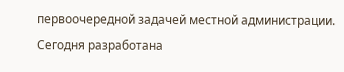первоочередной задачей местной администрации. Сегодня разработана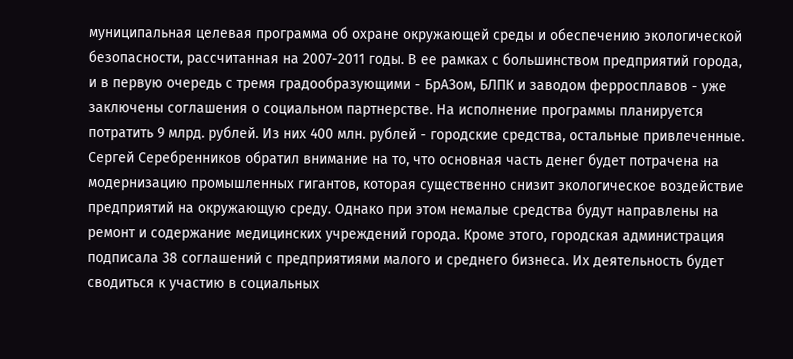муниципальная целевая программа об охране окружающей среды и обеспечению экологической безопасности, рассчитанная на 2007-2011 годы. В ее рамках с большинством предприятий города, и в первую очередь с тремя градообразующими - БрАЗом, БЛПК и заводом ферросплавов - уже заключены соглашения о социальном партнерстве. На исполнение программы планируется потратить 9 млрд. рублей. Из них 400 млн. рублей - городские средства, остальные привлеченные. Сергей Серебренников обратил внимание на то, что основная часть денег будет потрачена на модернизацию промышленных гигантов, которая существенно снизит экологическое воздействие предприятий на окружающую среду. Однако при этом немалые средства будут направлены на ремонт и содержание медицинских учреждений города. Кроме этого, городская администрация подписала 38 соглашений с предприятиями малого и среднего бизнеса. Их деятельность будет сводиться к участию в социальных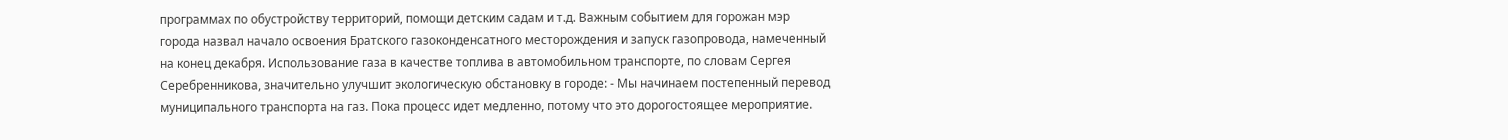программах по обустройству территорий, помощи детским садам и т.д. Важным событием для горожан мэр города назвал начало освоения Братского газоконденсатного месторождения и запуск газопровода, намеченный на конец декабря. Использование газа в качестве топлива в автомобильном транспорте, по словам Сергея Серебренникова, значительно улучшит экологическую обстановку в городе: - Мы начинаем постепенный перевод муниципального транспорта на газ. Пока процесс идет медленно, потому что это дорогостоящее мероприятие.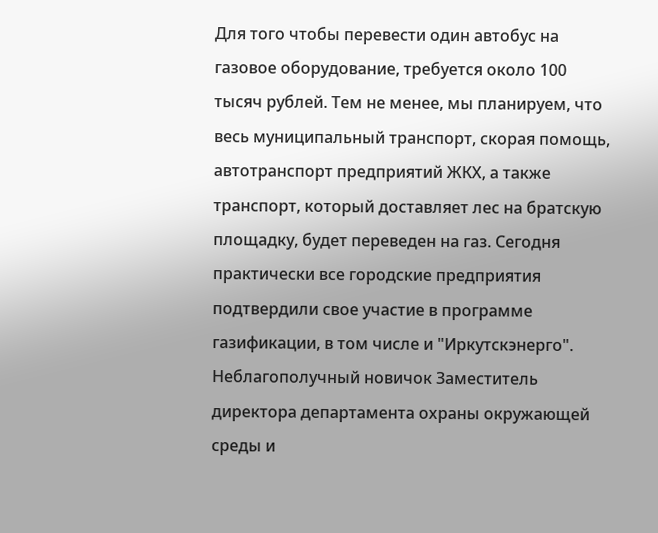Для того чтобы перевести один автобус на газовое оборудование, требуется около 100 тысяч рублей. Тем не менее, мы планируем, что весь муниципальный транспорт, скорая помощь, автотранспорт предприятий ЖКХ, а также транспорт, который доставляет лес на братскую площадку, будет переведен на газ. Сегодня практически все городские предприятия подтвердили свое участие в программе газификации, в том числе и "Иркутскэнерго". Неблагополучный новичок Заместитель директора департамента охраны окружающей среды и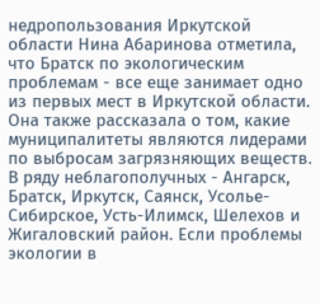недропользования Иркутской области Нина Абаринова отметила, что Братск по экологическим проблемам - все еще занимает одно из первых мест в Иркутской области. Она также рассказала о том, какие муниципалитеты являются лидерами по выбросам загрязняющих веществ. В ряду неблагополучных - Ангарск, Братск, Иркутск, Саянск, Усолье-Сибирское, Усть-Илимск, Шелехов и Жигаловский район. Если проблемы экологии в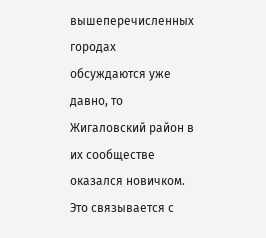вышеперечисленных городах обсуждаются уже давно, то Жигаловский район в их сообществе оказался новичком. Это связывается с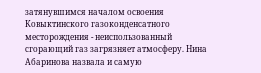затянувшимся началом освоения Ковыктинского газоконденсатного месторождения - неиспользованный сгорающий газ загрязняет атмосферу. Нина Абаринова назвала и самую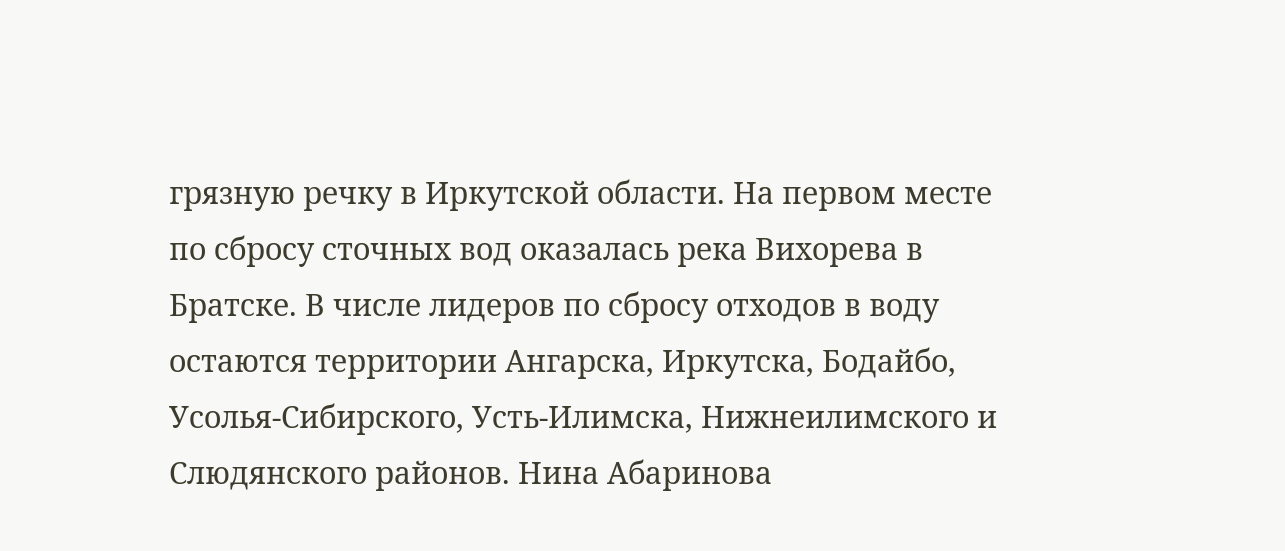грязную речку в Иркутской области. На первом месте по сбросу сточных вод оказалась река Вихорева в Братске. В числе лидеров по сбросу отходов в воду остаются территории Ангарска, Иркутска, Бодайбо, Усолья-Сибирского, Усть-Илимска, Нижнеилимского и Слюдянского районов. Нина Абаринова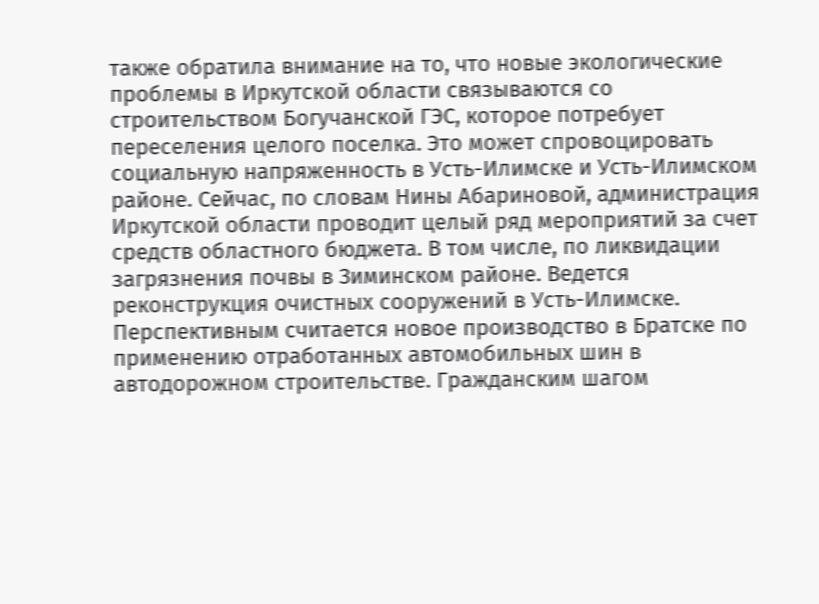также обратила внимание на то, что новые экологические проблемы в Иркутской области связываются со строительством Богучанской ГЭС, которое потребует переселения целого поселка. Это может спровоцировать социальную напряженность в Усть-Илимске и Усть-Илимском районе. Сейчас, по словам Нины Абариновой, администрация Иркутской области проводит целый ряд мероприятий за счет средств областного бюджета. В том числе, по ликвидации загрязнения почвы в Зиминском районе. Ведется реконструкция очистных сооружений в Усть-Илимске. Перспективным считается новое производство в Братске по применению отработанных автомобильных шин в автодорожном строительстве. Гражданским шагом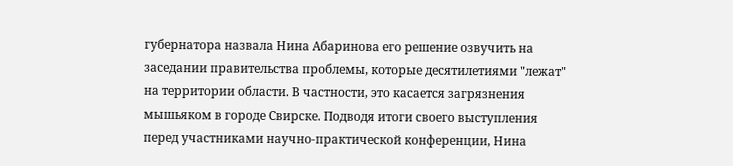губернатора назвала Нина Абаринова его решение озвучить на заседании правительства проблемы, которые десятилетиями "лежат" на территории области. В частности, это касается загрязнения мышьяком в городе Свирске. Подводя итоги своего выступления перед участниками научно-практической конференции, Нина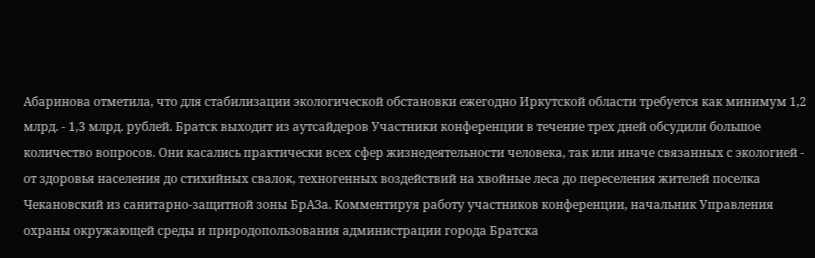Абаринова отметила, что для стабилизации экологической обстановки ежегодно Иркутской области требуется как минимум 1,2 млрд. - 1,3 млрд. рублей. Братск выходит из аутсайдеров Участники конференции в течение трех дней обсудили большое количество вопросов. Они касались практически всех сфер жизнедеятельности человека, так или иначе связанных с экологией - от здоровья населения до стихийных свалок, техногенных воздействий на хвойные леса до переселения жителей поселка Чекановский из санитарно-защитной зоны БрАЗа. Комментируя работу участников конференции, начальник Управления охраны окружающей среды и природопользования администрации города Братска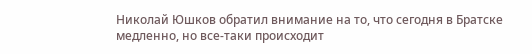Николай Юшков обратил внимание на то, что сегодня в Братске медленно, но все-таки происходит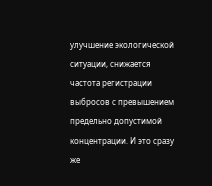улучшение экологической ситуации, снижается частота регистрации выбросов с превышением предельно допустимой концентрации. И это сразу же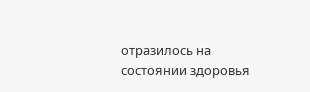отразилось на состоянии здоровья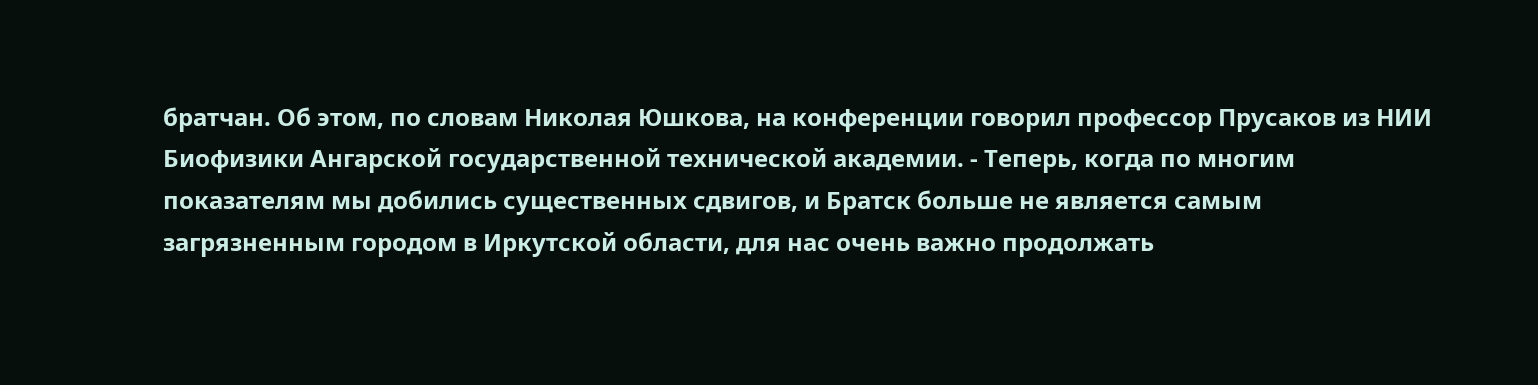братчан. Об этом, по словам Николая Юшкова, на конференции говорил профессор Прусаков из НИИ Биофизики Ангарской государственной технической академии. - Теперь, когда по многим показателям мы добились существенных сдвигов, и Братск больше не является самым загрязненным городом в Иркутской области, для нас очень важно продолжать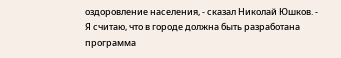оздоровление населения, - сказал Николай Юшков. - Я считаю, что в городе должна быть разработана программа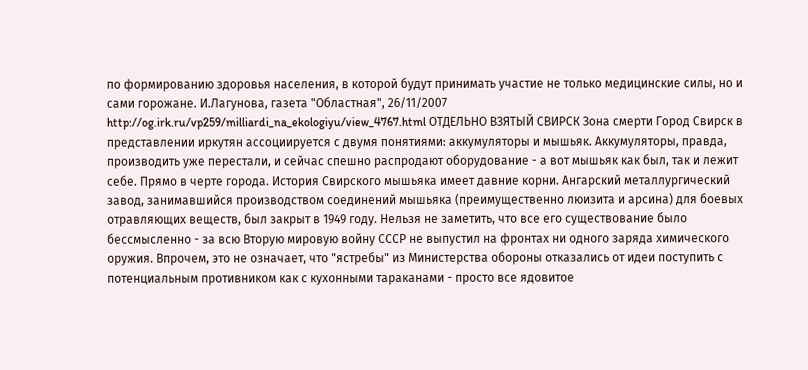по формированию здоровья населения, в которой будут принимать участие не только медицинские силы, но и сами горожане. И.Лагунова, газета "Областная", 26/11/2007 http://og.irk.ru/vp259/milliardi_na_ekologiyu/view_4767.html ОТДЕЛЬНО ВЗЯТЫЙ СВИРСК Зона смерти Город Свирск в представлении иркутян ассоциируется с двумя понятиями: аккумуляторы и мышьяк. Аккумуляторы, правда, производить уже перестали, и сейчас спешно распродают оборудование - а вот мышьяк как был, так и лежит себе. Прямо в черте города. История Свирского мышьяка имеет давние корни. Ангарский металлургический завод, занимавшийся производством соединений мышьяка (преимущественно люизита и арсина) для боевых отравляющих веществ, был закрыт в 1949 году. Нельзя не заметить, что все его существование было бессмысленно - за всю Вторую мировую войну СССР не выпустил на фронтах ни одного заряда химического оружия. Впрочем, это не означает, что "ястребы" из Министерства обороны отказались от идеи поступить с потенциальным противником как с кухонными тараканами - просто все ядовитое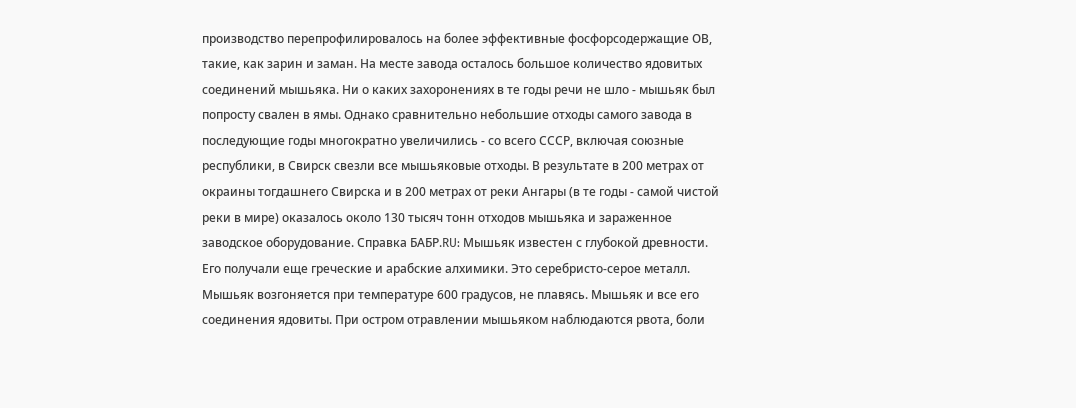производство перепрофилировалось на более эффективные фосфорсодержащие ОВ, такие, как зарин и заман. На месте завода осталось большое количество ядовитых соединений мышьяка. Ни о каких захоронениях в те годы речи не шло - мышьяк был попросту свален в ямы. Однако сравнительно небольшие отходы самого завода в последующие годы многократно увеличились - со всего СССР, включая союзные республики, в Свирск свезли все мышьяковые отходы. В результате в 200 метрах от окраины тогдашнего Свирска и в 200 метрах от реки Ангары (в те годы - самой чистой реки в мире) оказалось около 130 тысяч тонн отходов мышьяка и зараженное заводское оборудование. Справка БАБР.RU: Мышьяк известен с глубокой древности. Его получали еще греческие и арабские алхимики. Это серебристо-серое металл. Мышьяк возгоняется при температуре 600 градусов, не плавясь. Мышьяк и все его соединения ядовиты. При остром отравлении мышьяком наблюдаются рвота, боли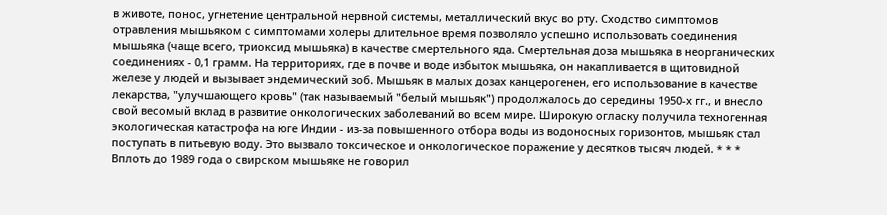в животе, понос, угнетение центральной нервной системы, металлический вкус во рту. Сходство симптомов отравления мышьяком с симптомами холеры длительное время позволяло успешно использовать соединения мышьяка (чаще всего, триоксид мышьяка) в качестве смертельного яда. Смертельная доза мышьяка в неорганических соединениях - 0,1 грамм. На территориях, где в почве и воде избыток мышьяка, он накапливается в щитовидной железе у людей и вызывает эндемический зоб. Мышьяк в малых дозах канцерогенен, его использование в качестве лекарства, "улучшающего кровь" (так называемый "белый мышьяк") продолжалось до середины 1950-х гг., и внесло свой весомый вклад в развитие онкологических заболеваний во всем мире. Широкую огласку получила техногенная экологическая катастрофа на юге Индии - из-за повышенного отбора воды из водоносных горизонтов, мышьяк стал поступать в питьевую воду. Это вызвало токсическое и онкологическое поражение у десятков тысяч людей. * * * Вплоть до 1989 года о свирском мышьяке не говорил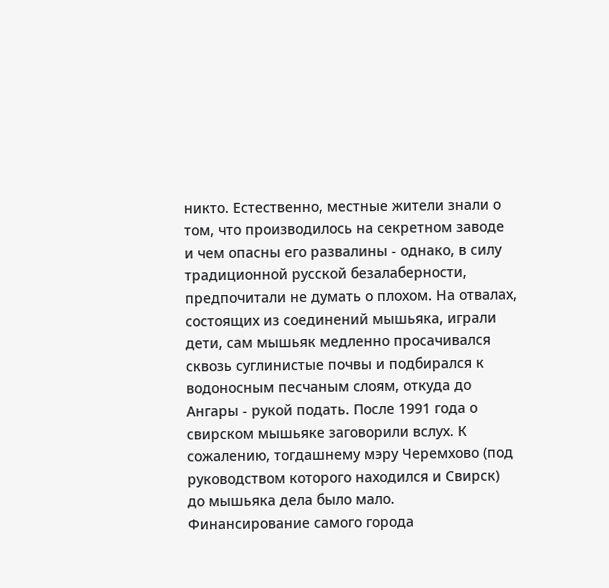никто. Естественно, местные жители знали о том, что производилось на секретном заводе и чем опасны его развалины - однако, в силу традиционной русской безалаберности, предпочитали не думать о плохом. На отвалах, состоящих из соединений мышьяка, играли дети, сам мышьяк медленно просачивался сквозь суглинистые почвы и подбирался к водоносным песчаным слоям, откуда до Ангары - рукой подать. После 1991 года о свирском мышьяке заговорили вслух. К сожалению, тогдашнему мэру Черемхово (под руководством которого находился и Свирск) до мышьяка дела было мало. Финансирование самого города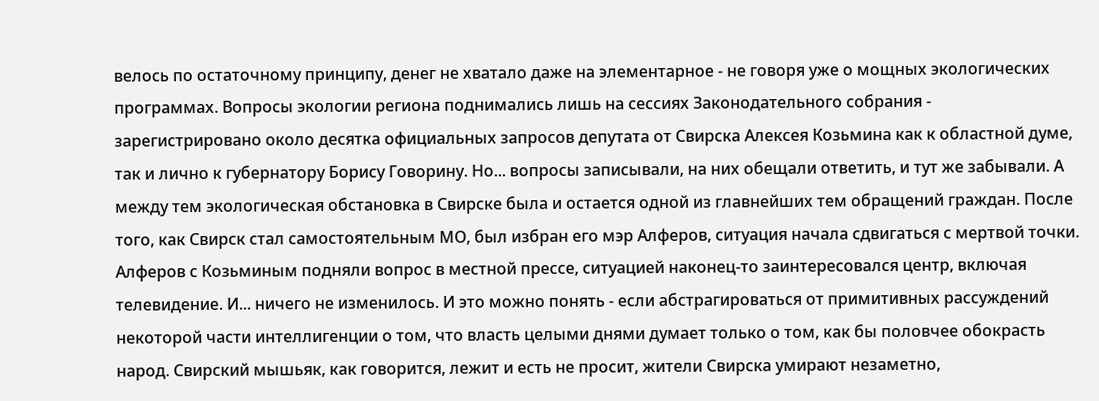велось по остаточному принципу, денег не хватало даже на элементарное - не говоря уже о мощных экологических программах. Вопросы экологии региона поднимались лишь на сессиях Законодательного собрания - зарегистрировано около десятка официальных запросов депутата от Свирска Алексея Козьмина как к областной думе, так и лично к губернатору Борису Говорину. Но... вопросы записывали, на них обещали ответить, и тут же забывали. А между тем экологическая обстановка в Свирске была и остается одной из главнейших тем обращений граждан. После того, как Свирск стал самостоятельным МО, был избран его мэр Алферов, ситуация начала сдвигаться с мертвой точки. Алферов с Козьминым подняли вопрос в местной прессе, ситуацией наконец-то заинтересовался центр, включая телевидение. И... ничего не изменилось. И это можно понять - если абстрагироваться от примитивных рассуждений некоторой части интеллигенции о том, что власть целыми днями думает только о том, как бы половчее обокрасть народ. Свирский мышьяк, как говорится, лежит и есть не просит, жители Свирска умирают незаметно,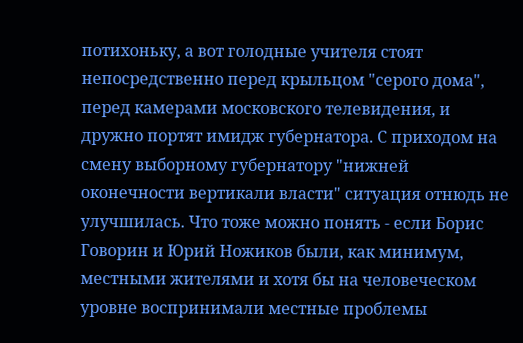потихоньку, а вот голодные учителя стоят непосредственно перед крыльцом "серого дома", перед камерами московского телевидения, и дружно портят имидж губернатора. С приходом на смену выборному губернатору "нижней оконечности вертикали власти" ситуация отнюдь не улучшилась. Что тоже можно понять - если Борис Говорин и Юрий Ножиков были, как минимум, местными жителями и хотя бы на человеческом уровне воспринимали местные проблемы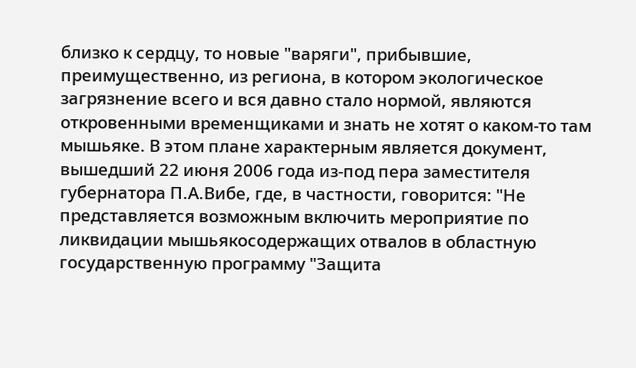близко к сердцу, то новые "варяги", прибывшие, преимущественно, из региона, в котором экологическое загрязнение всего и вся давно стало нормой, являются откровенными временщиками и знать не хотят о каком-то там мышьяке. В этом плане характерным является документ, вышедший 22 июня 2006 года из-под пера заместителя губернатора П.А.Вибе, где, в частности, говорится: "Не представляется возможным включить мероприятие по ликвидации мышьякосодержащих отвалов в областную государственную программу "Защита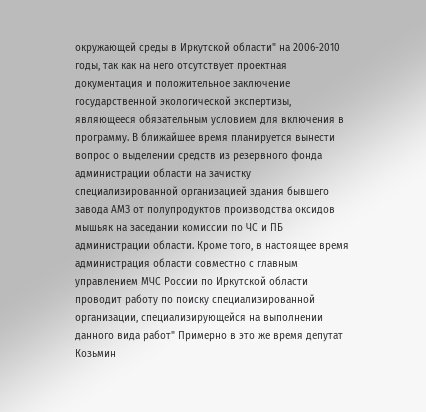окружающей среды в Иркутской области" на 2006-2010 годы, так как на него отсутствует проектная документация и положительное заключение государственной экологической экспертизы, являющееся обязательным условием для включения в программу. В ближайшее время планируется вынести вопрос о выделении средств из резервного фонда администрации области на зачистку специализированной организацией здания бывшего завода АМЗ от полупродуктов производства оксидов мышьяк на заседании комиссии по ЧС и ПБ администрации области. Кроме того, в настоящее время администрация области совместно с главным управлением МЧС России по Иркутской области проводит работу по поиску специализированной организации, специализирующейся на выполнении данного вида работ" Примерно в это же время депутат Козьмин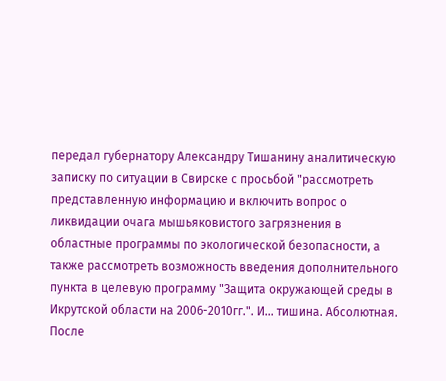передал губернатору Александру Тишанину аналитическую записку по ситуации в Свирске с просьбой "рассмотреть представленную информацию и включить вопрос о ликвидации очага мышьяковистого загрязнения в областные программы по экологической безопасности, а также рассмотреть возможность введения дополнительного пункта в целевую программу "Защита окружающей среды в Икрутской области на 2006-2010гг.". И... тишина. Абсолютная. После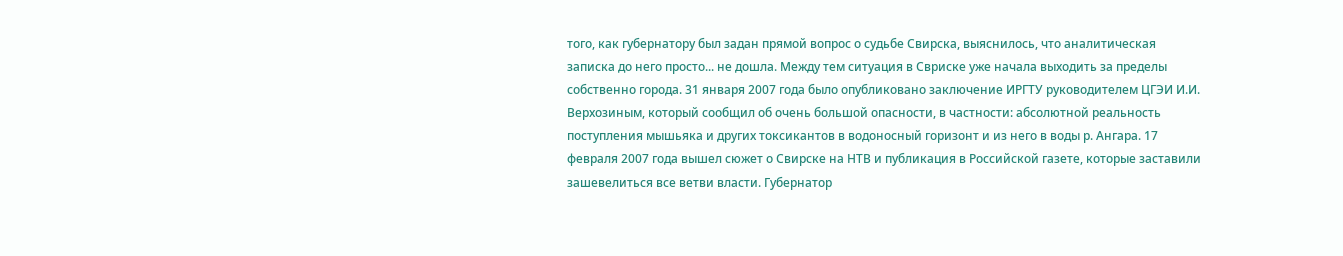того, как губернатору был задан прямой вопрос о судьбе Свирска, выяснилось, что аналитическая записка до него просто... не дошла. Между тем ситуация в Свриске уже начала выходить за пределы собственно города. 31 января 2007 года было опубликовано заключение ИРГТУ руководителем ЦГЭИ И.И. Верхозиным, который сообщил об очень большой опасности, в частности: абсолютной реальность поступления мышьяка и других токсикантов в водоносный горизонт и из него в воды р. Ангара. 17 февраля 2007 года вышел сюжет о Свирске на НТВ и публикация в Российской газете, которые заставили зашевелиться все ветви власти. Губернатор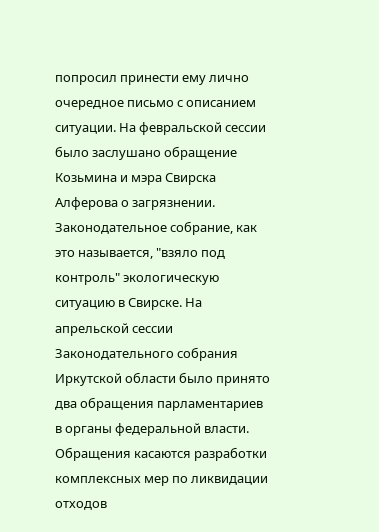попросил принести ему лично очередное письмо с описанием ситуации. На февральской сессии было заслушано обращение Козьмина и мэра Свирска Алферова о загрязнении. Законодательное собрание, как это называется, "взяло под контроль" экологическую ситуацию в Свирске. На апрельской сессии Законодательного собрания Иркутской области было принято два обращения парламентариев в органы федеральной власти. Обращения касаются разработки комплексных мер по ликвидации отходов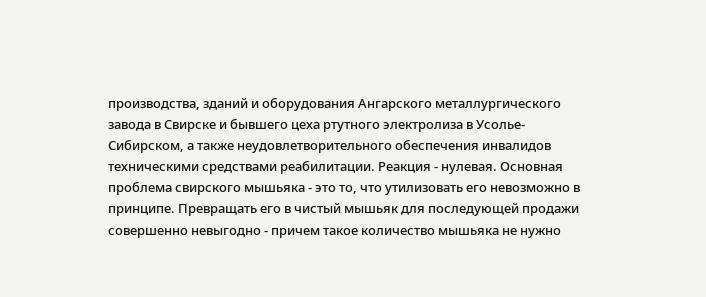производства, зданий и оборудования Ангарского металлургического завода в Свирске и бывшего цеха ртутного электролиза в Усолье-Сибирском, а также неудовлетворительного обеспечения инвалидов техническими средствами реабилитации. Реакция - нулевая. Основная проблема свирского мышьяка - это то, что утилизовать его невозможно в принципе. Превращать его в чистый мышьяк для последующей продажи совершенно невыгодно - причем такое количество мышьяка не нужно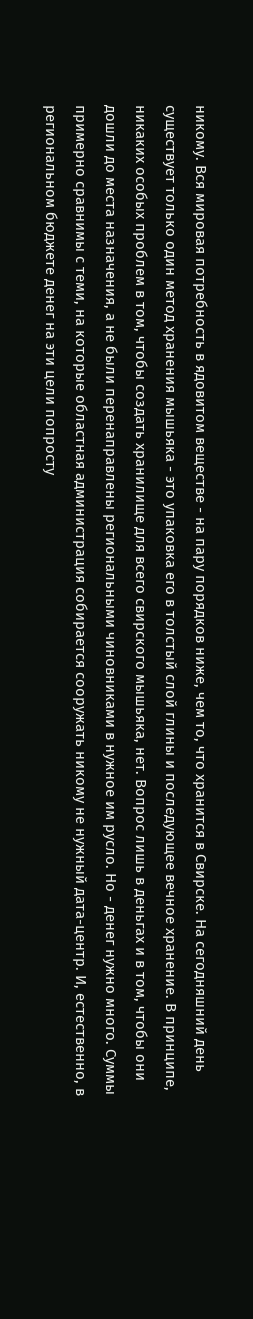никому. Вся мировая потребность в ядовитом веществе - на пару порядков ниже, чем то, что хранится в Свирске. На сегодняшний день существует только один метод хранения мышьяка - это упаковка его в толстый слой глины и последующее вечное хранение. В принципе, никаких особых проблем в том, чтобы создать хранилище для всего свирского мышьяка, нет. Вопрос лишь в деньгах и в том, чтобы они дошли до места назначения, а не были перенаправлены региональными чиновниками в нужное им русло. Но - денег нужно много. Суммы примерно сравнимы с теми, на которые областная администрация собирается сооружать никому не нужный дата-центр. И, естественно, в региональном бюджете денег на эти цели попросту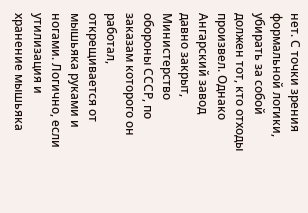нет. С точки зрения формальной логики, убирать за собой должен тот, кто отходы произвел. Однако Ангарский завод давно закрыт, Министерство обороны СССР, по заказам которого он работал, открещивается от мышьяка руками и ногами. Логично, если утилизация и хранение мышьяка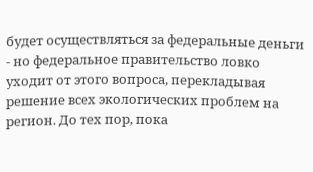будет осуществляться за федеральные деньги - но федеральное правительство ловко уходит от этого вопроса, перекладывая решение всех экологических проблем на регион. До тех пор, пока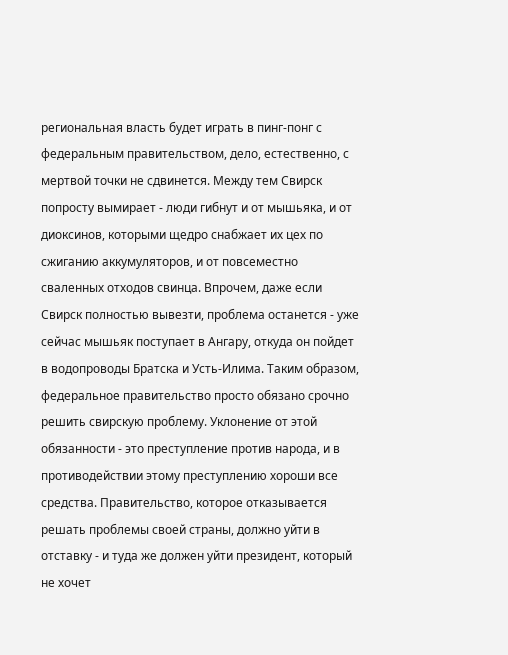региональная власть будет играть в пинг-понг с федеральным правительством, дело, естественно, с мертвой точки не сдвинется. Между тем Свирск попросту вымирает - люди гибнут и от мышьяка, и от диоксинов, которыми щедро снабжает их цех по сжиганию аккумуляторов, и от повсеместно сваленных отходов свинца. Впрочем, даже если Свирск полностью вывезти, проблема останется - уже сейчас мышьяк поступает в Ангару, откуда он пойдет в водопроводы Братска и Усть-Илима. Таким образом, федеральное правительство просто обязано срочно решить свирскую проблему. Уклонение от этой обязанности - это преступление против народа, и в противодействии этому преступлению хороши все средства. Правительство, которое отказывается решать проблемы своей страны, должно уйти в отставку - и туда же должен уйти президент, который не хочет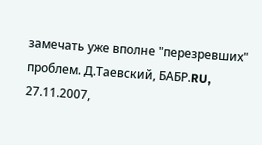замечать уже вполне "перезревших" проблем. Д.Таевский, БАБР.RU, 27.11.2007,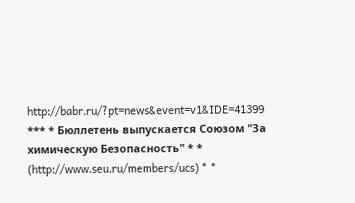http://babr.ru/?pt=news&event=v1&IDE=41399 *** * Бюллетень выпускается Союзом "За химическую Безопасность" * * (http://www.seu.ru/members/ucs) * *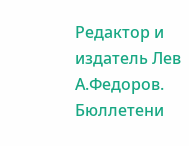Редактор и издатель Лев А.Федоров. Бюллетени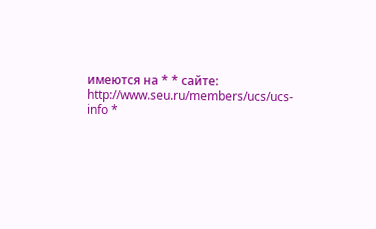имеются на * * сайте: http://www.seu.ru/members/ucs/ucs-info *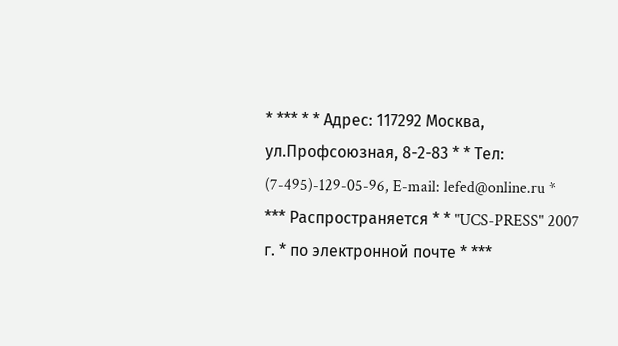* *** * * Адрес: 117292 Москва, ул.Профсоюзная, 8-2-83 * * Тел: (7-495)-129-05-96, E-mail: lefed@online.ru * *** Распространяется * * "UCS-PRESS" 2007 г. * по электронной почте * ***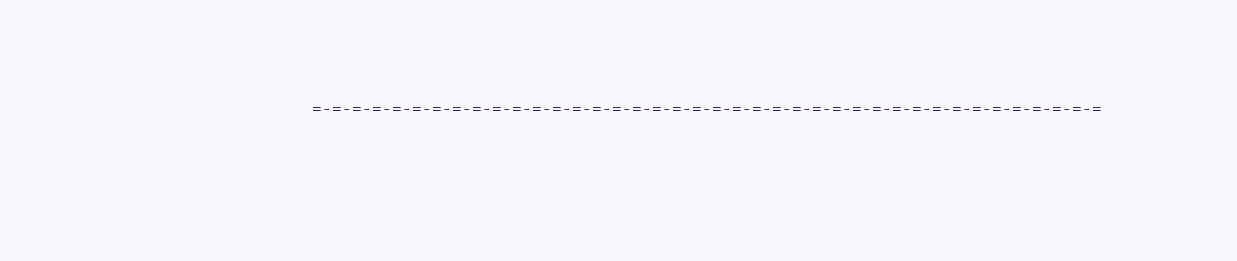=-=-=-=-=-=-=-=-=-=-=-=-=-=-=-=-=-=-=-=-=-=-=-=-=-=-=-=-=-=-=-=-=-=-=-=-=-=-=-=